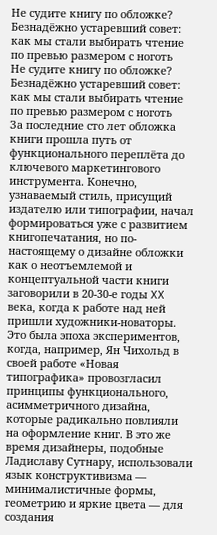Не судите книгу по обложке? Безнадёжно устаревший совет: как мы стали выбирать чтение по превью размером с ноготь
Не судите книгу по обложке? Безнадёжно устаревший совет: как мы стали выбирать чтение по превью размером с ноготь
За последние сто лет обложка книги прошла путь от функционального переплёта до ключевого маркетингового инструмента. Конечно, узнаваемый стиль, присущий издателю или типографии, начал формироваться уже с развитием книгопечатания, но по-настоящему о дизайне обложки как о неотъемлемой и концептуальной части книги заговорили в 20-30-е годы XX века, когда к работе над ней пришли художники-новаторы. Это была эпоха экспериментов, когда, например, Ян Чихольд в своей работе «Новая типографика» провозгласил принципы функционального, асимметричного дизайна, которые радикально повлияли на оформление книг. В это же время дизайнеры, подобные Ладиславу Сутнару, использовали язык конструктивизма — минималистичные формы, геометрию и яркие цвета — для создания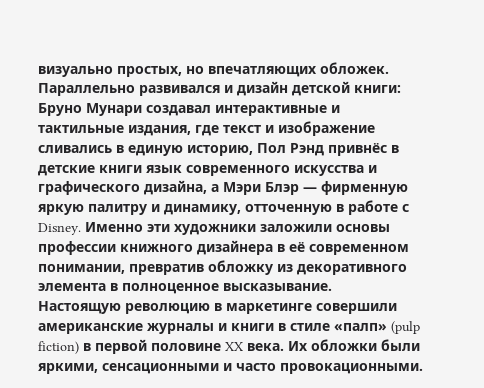визуально простых, но впечатляющих обложек. Параллельно развивался и дизайн детской книги: Бруно Мунари создавал интерактивные и тактильные издания, где текст и изображение сливались в единую историю, Пол Рэнд привнёс в детские книги язык современного искусства и графического дизайна, а Мэри Блэр — фирменную яркую палитру и динамику, отточенную в работе с Disney. Именно эти художники заложили основы профессии книжного дизайнера в её современном понимании, превратив обложку из декоративного элемента в полноценное высказывание.
Настоящую революцию в маркетинге совершили американские журналы и книги в стиле «палп» (pulp fiction) в первой половине XX века. Их обложки были яркими, сенсационными и часто провокационными.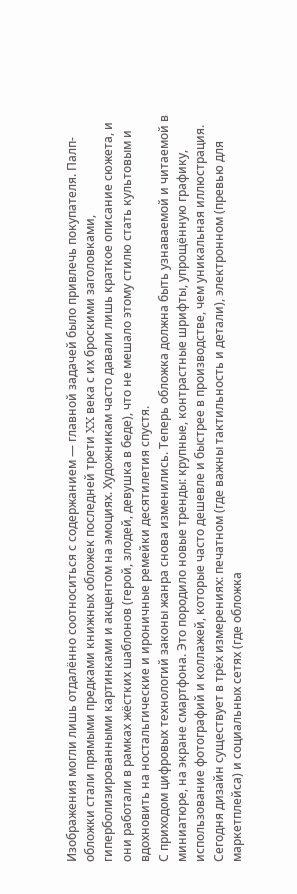Изображения могли лишь отдалённо соотноситься с содержанием — главной задачей было привлечь покупателя. Палп-обложки стали прямыми предками книжных обложек последней трети XX века с их броскими заголовками, гиперболизированными картинками и акцентом на эмоциях. Художникам часто давали лишь краткое описание сюжета, и они работали в рамках жёстких шаблонов (герой, злодей, девушка в беде), что не мешало этому стилю стать культовым и вдохновить на ностальгические и ироничные ремейки десятилетия спустя.
С приходом цифровых технологий законы жанра снова изменились. Теперь обложка должна быть узнаваемой и читаемой в миниатюре, на экране смартфона. Это породило новые тренды: крупные, контрастные шрифты, упрощённую графику, использование фотографий и коллажей, которые часто дешевле и быстрее в производстве, чем уникальная иллюстрация.
Сегодня дизайн существует в трёх измерениях: печатном (где важны тактильность и детали), электронном (превью для маркетплейса) и социальных сетях (где обложка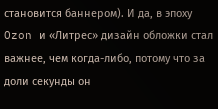становится баннером). И да, в эпоху Ozon и «Литрес» дизайн обложки стал важнее, чем когда-либо, потому что за доли секунды он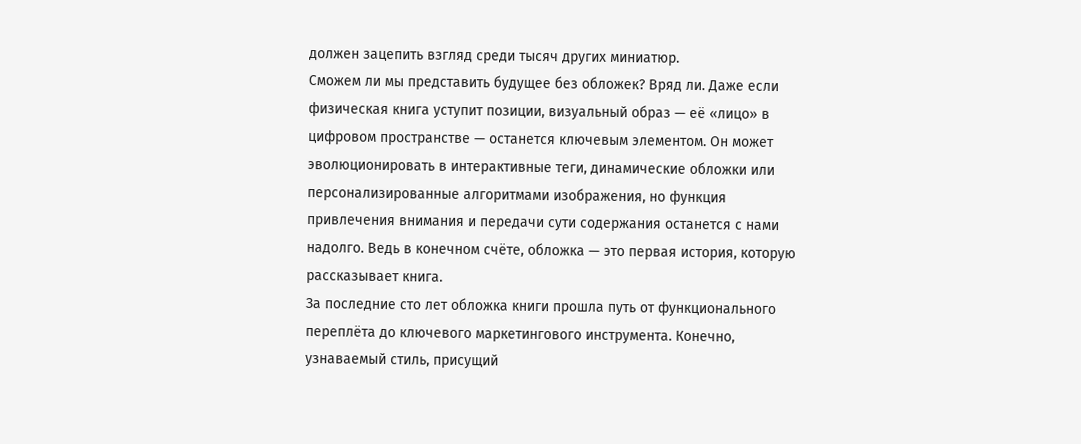должен зацепить взгляд среди тысяч других миниатюр.
Сможем ли мы представить будущее без обложек? Вряд ли. Даже если физическая книга уступит позиции, визуальный образ — её «лицо» в цифровом пространстве — останется ключевым элементом. Он может эволюционировать в интерактивные теги, динамические обложки или персонализированные алгоритмами изображения, но функция привлечения внимания и передачи сути содержания останется с нами надолго. Ведь в конечном счёте, обложка — это первая история, которую рассказывает книга.
За последние сто лет обложка книги прошла путь от функционального переплёта до ключевого маркетингового инструмента. Конечно, узнаваемый стиль, присущий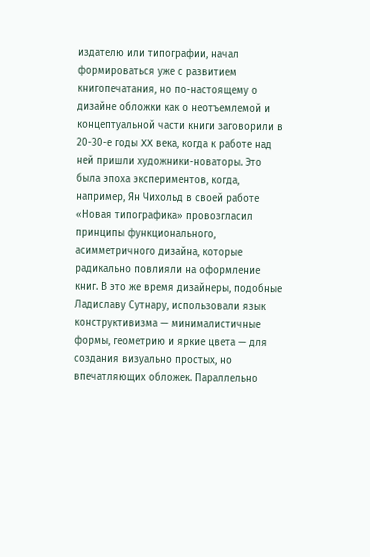издателю или типографии, начал формироваться уже с развитием книгопечатания, но по-настоящему о дизайне обложки как о неотъемлемой и концептуальной части книги заговорили в 20-30-е годы XX века, когда к работе над ней пришли художники-новаторы. Это была эпоха экспериментов, когда, например, Ян Чихольд в своей работе «Новая типографика» провозгласил принципы функционального, асимметричного дизайна, которые радикально повлияли на оформление книг. В это же время дизайнеры, подобные Ладиславу Сутнару, использовали язык конструктивизма — минималистичные формы, геометрию и яркие цвета — для создания визуально простых, но впечатляющих обложек. Параллельно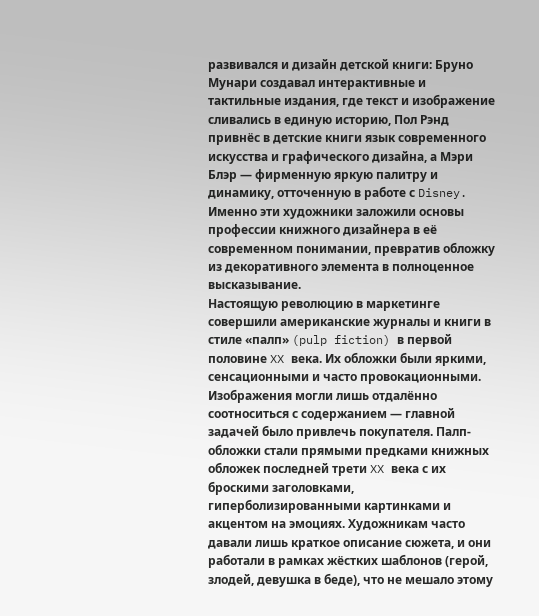развивался и дизайн детской книги: Бруно Мунари создавал интерактивные и тактильные издания, где текст и изображение сливались в единую историю, Пол Рэнд привнёс в детские книги язык современного искусства и графического дизайна, а Мэри Блэр — фирменную яркую палитру и динамику, отточенную в работе с Disney. Именно эти художники заложили основы профессии книжного дизайнера в её современном понимании, превратив обложку из декоративного элемента в полноценное высказывание.
Настоящую революцию в маркетинге совершили американские журналы и книги в стиле «палп» (pulp fiction) в первой половине XX века. Их обложки были яркими, сенсационными и часто провокационными. Изображения могли лишь отдалённо соотноситься с содержанием — главной задачей было привлечь покупателя. Палп-обложки стали прямыми предками книжных обложек последней трети XX века с их броскими заголовками, гиперболизированными картинками и акцентом на эмоциях. Художникам часто давали лишь краткое описание сюжета, и они работали в рамках жёстких шаблонов (герой, злодей, девушка в беде), что не мешало этому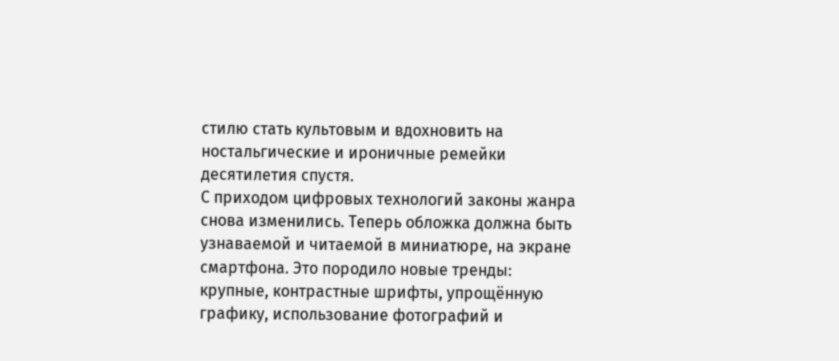стилю стать культовым и вдохновить на ностальгические и ироничные ремейки десятилетия спустя.
С приходом цифровых технологий законы жанра снова изменились. Теперь обложка должна быть узнаваемой и читаемой в миниатюре, на экране смартфона. Это породило новые тренды: крупные, контрастные шрифты, упрощённую графику, использование фотографий и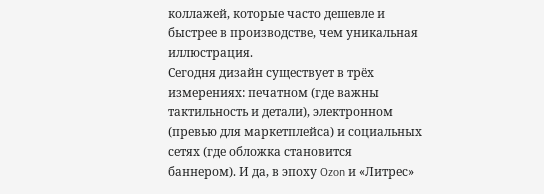коллажей, которые часто дешевле и быстрее в производстве, чем уникальная иллюстрация.
Сегодня дизайн существует в трёх измерениях: печатном (где важны тактильность и детали), электронном (превью для маркетплейса) и социальных сетях (где обложка становится баннером). И да, в эпоху Ozon и «Литрес»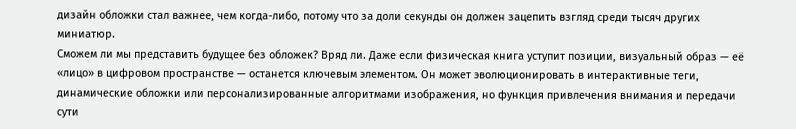дизайн обложки стал важнее, чем когда-либо, потому что за доли секунды он должен зацепить взгляд среди тысяч других миниатюр.
Сможем ли мы представить будущее без обложек? Вряд ли. Даже если физическая книга уступит позиции, визуальный образ — её «лицо» в цифровом пространстве — останется ключевым элементом. Он может эволюционировать в интерактивные теги, динамические обложки или персонализированные алгоритмами изображения, но функция привлечения внимания и передачи сути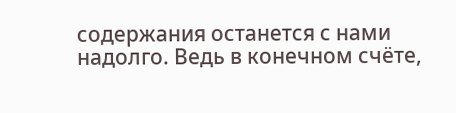содержания останется с нами надолго. Ведь в конечном счёте,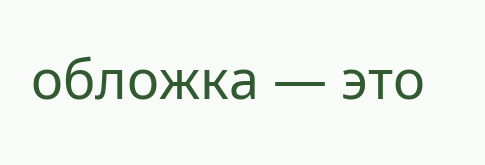обложка — это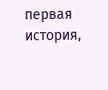первая история,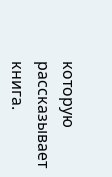которую рассказывает книга.